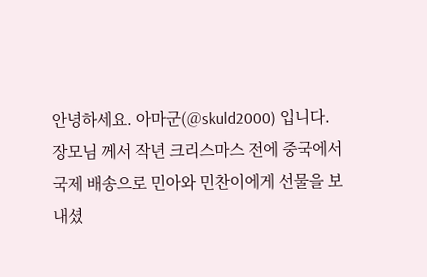안녕하세요. 아마군(@skuld2000) 입니다.
장모님 께서 작년 크리스마스 전에 중국에서 국제 배송으로 민아와 민찬이에게 선물을 보내셨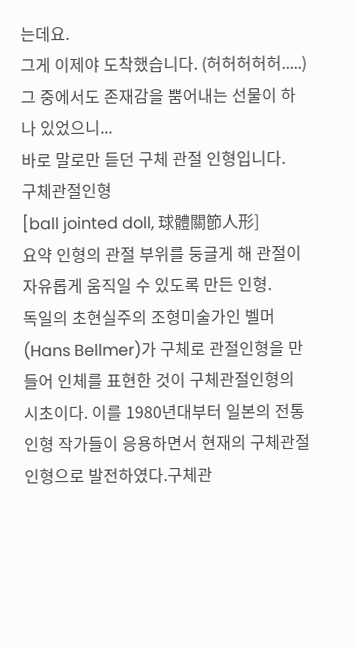는데요.
그게 이제야 도착했습니다. (허허허허허.....)
그 중에서도 존재감을 뿜어내는 선물이 하나 있었으니...
바로 말로만 듣던 구체 관절 인형입니다.
구체관절인형
[ball jointed doll, 球體關節人形]
요약 인형의 관절 부위를 둥글게 해 관절이 자유롭게 움직일 수 있도록 만든 인형.
독일의 초현실주의 조형미술가인 벨머(Hans Bellmer)가 구체로 관절인형을 만들어 인체를 표현한 것이 구체관절인형의 시초이다. 이를 1980년대부터 일본의 전통인형 작가들이 응용하면서 현재의 구체관절인형으로 발전하였다.구체관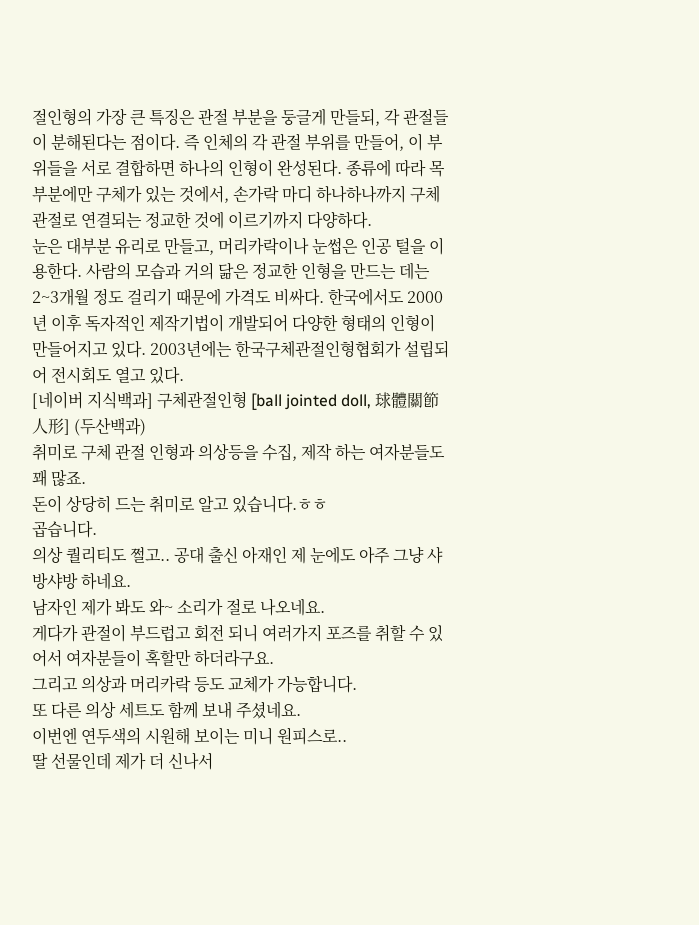절인형의 가장 큰 특징은 관절 부분을 둥글게 만들되, 각 관절들이 분해된다는 점이다. 즉 인체의 각 관절 부위를 만들어, 이 부위들을 서로 결합하면 하나의 인형이 완성된다. 종류에 따라 목 부분에만 구체가 있는 것에서, 손가락 마디 하나하나까지 구체관절로 연결되는 정교한 것에 이르기까지 다양하다.
눈은 대부분 유리로 만들고, 머리카락이나 눈썹은 인공 털을 이용한다. 사람의 모습과 거의 닮은 정교한 인형을 만드는 데는 2~3개월 정도 걸리기 때문에 가격도 비싸다. 한국에서도 2000년 이후 독자적인 제작기법이 개발되어 다양한 형태의 인형이 만들어지고 있다. 2003년에는 한국구체관절인형협회가 설립되어 전시회도 열고 있다.
[네이버 지식백과] 구체관절인형 [ball jointed doll, 球體關節人形] (두산백과)
취미로 구체 관절 인형과 의상등을 수집, 제작 하는 여자분들도 꽤 많죠.
돈이 상당히 드는 취미로 알고 있습니다.ㅎㅎ
곱습니다.
의상 퀄리티도 쩔고.. 공대 출신 아재인 제 눈에도 아주 그냥 샤방샤방 하네요.
남자인 제가 봐도 와~ 소리가 절로 나오네요.
게다가 관절이 부드럽고 회전 되니 여러가지 포즈를 취할 수 있어서 여자분들이 혹할만 하더라구요.
그리고 의상과 머리카락 등도 교체가 가능합니다.
또 다른 의상 세트도 함께 보내 주셨네요.
이번엔 연두색의 시원해 보이는 미니 원피스로..
딸 선물인데 제가 더 신나서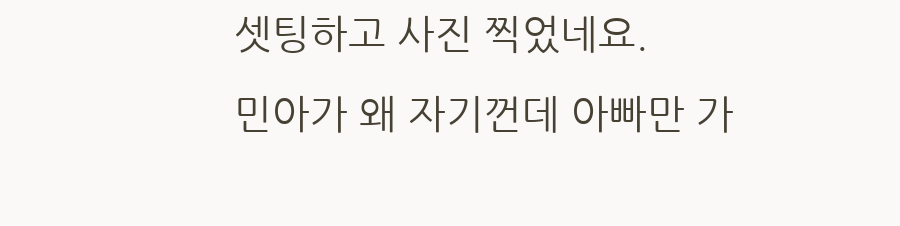셋팅하고 사진 찍었네요.
민아가 왜 자기껀데 아빠만 가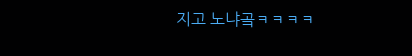지고 노냐곸ㅋㅋㅋㅋ